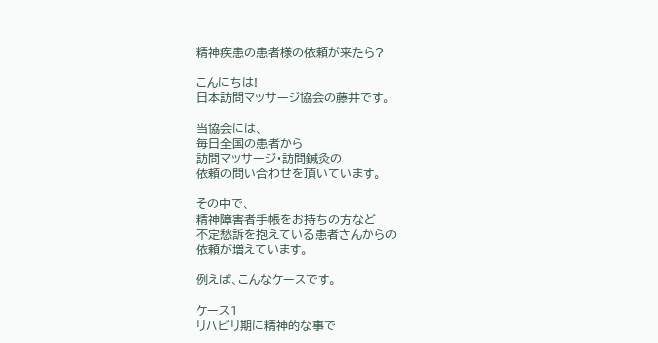精神疾患の患者様の依頼が来たら?

こんにちは!
日本訪問マッサージ協会の藤井です。

当協会には、
毎日全国の患者から
訪問マッサージ・訪問鍼灸の
依頼の問い合わせを頂いています。

その中で、
精神障害者手帳をお持ちの方など
不定愁訴を抱えている患者さんからの
依頼が増えています。

例えば、こんなケースです。

ケース1
リハビリ期に精神的な事で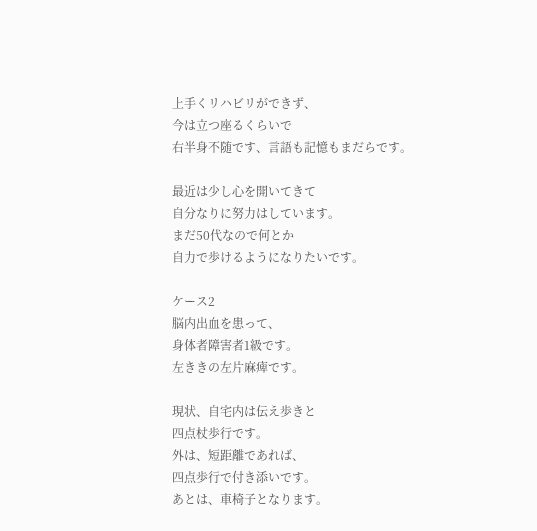上手くリハビリができず、
今は立つ座るくらいで
右半身不随です、言語も記憶もまだらです。

最近は少し心を開いてきて
自分なりに努力はしています。
まだ50代なので何とか
自力で歩けるようになりたいです。

ケース2
脳内出血を患って、
身体者障害者1級です。
左ききの左片麻痺です。

現状、自宅内は伝え歩きと
四点杖歩行です。
外は、短距離であれば、
四点歩行で付き添いです。
あとは、車椅子となります。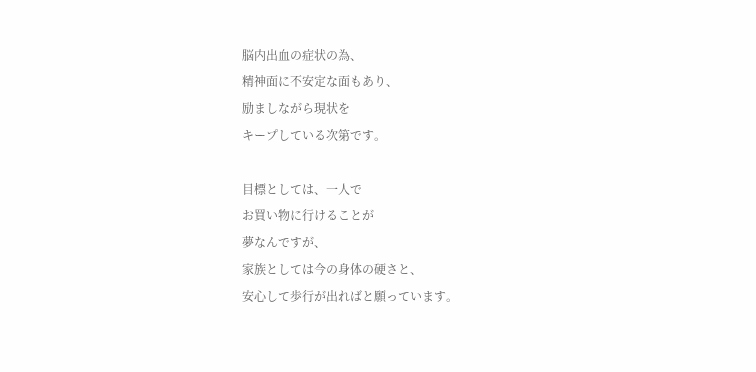脳内出血の症状の為、
精神面に不安定な面もあり、
励ましながら現状を
キープしている次第です。

目標としては、一人で
お買い物に行けることが
夢なんですが、
家族としては今の身体の硬さと、
安心して歩行が出ればと願っています。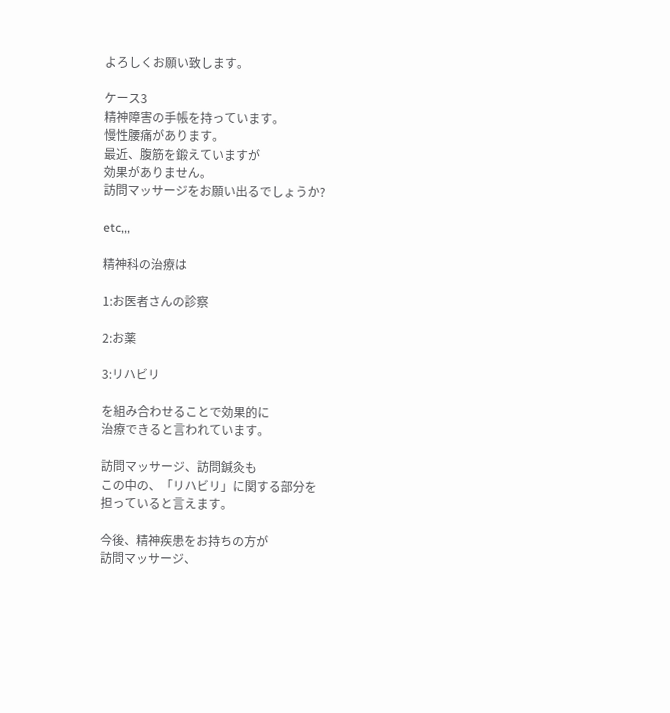よろしくお願い致します。

ケース3
精神障害の手帳を持っています。
慢性腰痛があります。
最近、腹筋を鍛えていますが
効果がありません。
訪問マッサージをお願い出るでしょうか?

etc,,,

精神科の治療は

1:お医者さんの診察

2:お薬

3:リハビリ

を組み合わせることで効果的に
治療できると言われています。

訪問マッサージ、訪問鍼灸も
この中の、「リハビリ」に関する部分を
担っていると言えます。

今後、精神疾患をお持ちの方が
訪問マッサージ、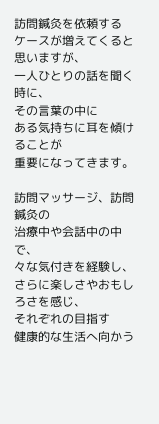訪問鍼灸を依頼する
ケースが増えてくると思いますが、
一人ひとりの話を聞く時に、
その言葉の中に
ある気持ちに耳を傾けることが
重要になってきます。

訪問マッサージ、訪問鍼灸の
治療中や会話中の中で、
々な気付きを経験し、
さらに楽しさやおもしろさを感じ、
それぞれの目指す
健康的な生活へ向かう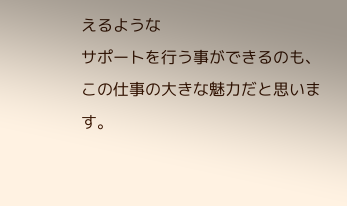えるような
サポートを行う事ができるのも、
この仕事の大きな魅力だと思います。